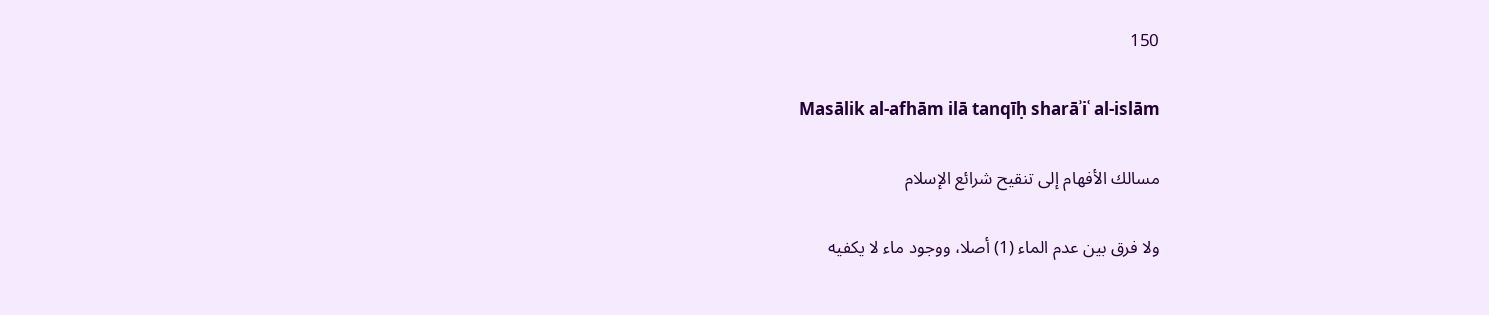150

Masālik al-afhām ilā tanqīḥ sharāʾiʿ al-islām

مسالك الأفهام إلى تنقيح شرائع الإسلام

ولا فرق بين عدم الماء (1) أصلا، ووجود ماء لا يكفيه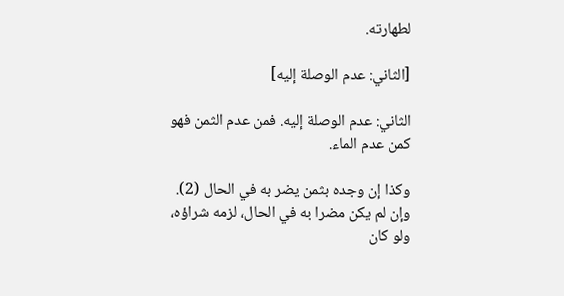لطهارته.

[الثاني: عدم الوصلة إليه]

الثاني: عدم الوصلة إليه. فمن عدم الثمن فهو كمن عدم الماء.

وكذا إن وجده بثمن يضر به في الحال (2). وإن لم يكن مضرا به في الحال، لزمه شراؤه، ولو كان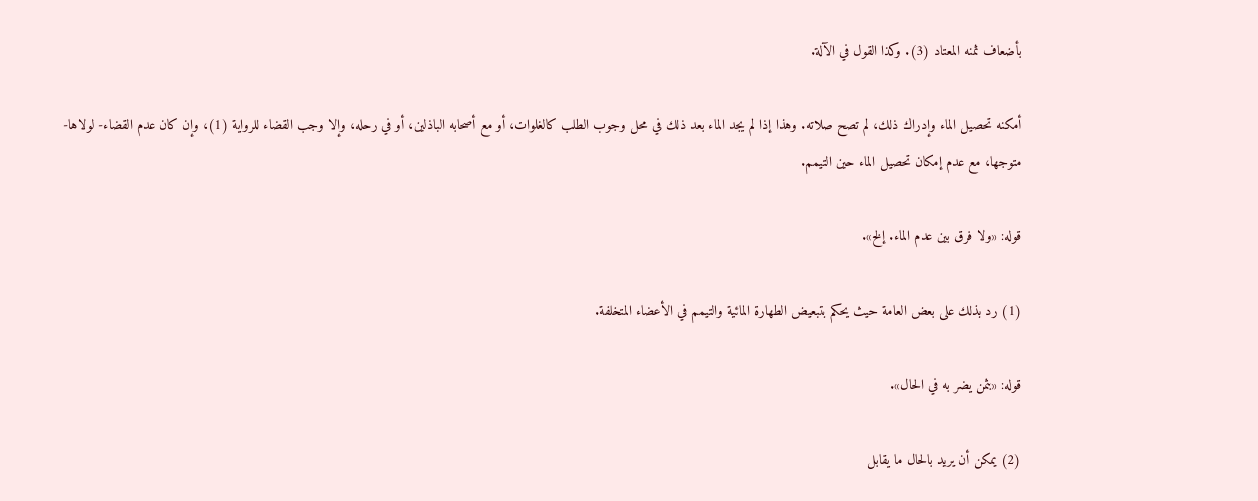بأضعاف ثمنه المعتاد (3). وكذا القول في الآلة.

أمكنه تحصيل الماء وإدراك ذلك، لم تصح صلاته. وهذا إذا لم يجد الماء بعد ذلك في محل وجوب الطلب كالغلوات، أو مع أصحابه الباذلين، أو في رحله، وإلا وجب القضاء للرواية (1)، وإن كان عدم القضاء- لولاها- متوجها، مع عدم إمكان تحصيل الماء حين التيمم.

قوله: «ولا فرق بين عدم الماء. إلخ».

(1) رد بذلك على بعض العامة حيث يحكم بتبعيض الطهارة المائية والتيمم في الأعضاء المتخلفة.

قوله: «بثمن يضر به في الحال».

(2) يمكن أن يريد بالحال ما يقابل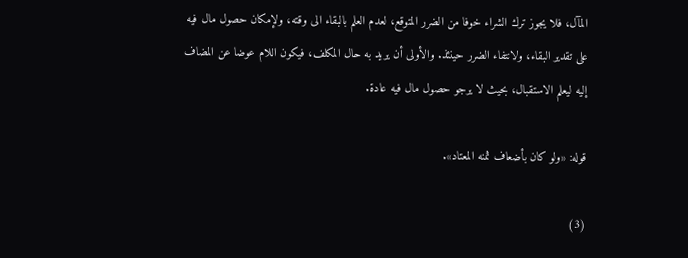المآل، فلا يجوز ترك الشراء خوفا من الضرر المتوقع، لعدم العلم بالبقاء الى وقته، ولإمكان حصول مال فيه على تقدير البقاء، ولانتفاء الضرر حينئذ. والأولى أن يريد به حال المكلف، فيكون اللام عوضا عن المضاف إليه ليعلم الاستقبال، بحيث لا يرجو حصول مال فيه عادة.

قوله: «ولو كان بأضعاف ثمنه المعتاد».

(3)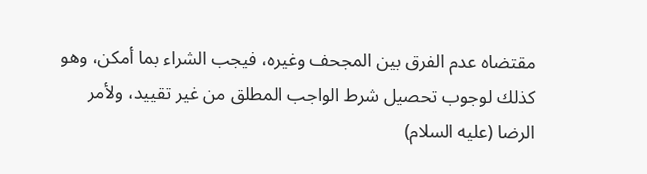مقتضاه عدم الفرق بين المجحف وغيره، فيجب الشراء بما أمكن، وهو كذلك لوجوب تحصيل شرط الواجب المطلق من غير تقييد، ولأمر الرضا (عليه السلام)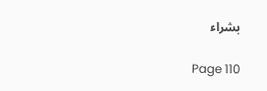بشراء

Page 110